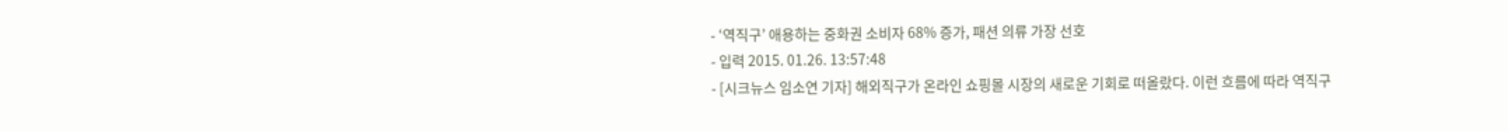- ‘역직구’ 애용하는 중화권 소비자 68% 증가, 패션 의류 가장 선호
- 입력 2015. 01.26. 13:57:48
- [시크뉴스 임소연 기자] 해외직구가 온라인 쇼핑몰 시장의 새로운 기회로 떠올랐다. 이런 흐름에 따라 역직구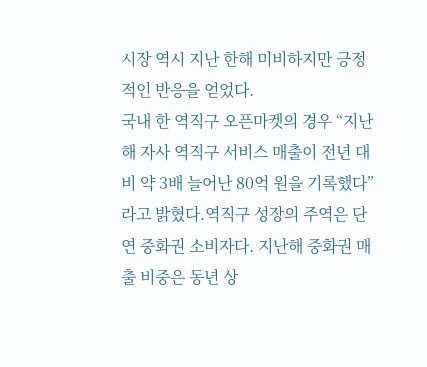시장 역시 지난 한해 미비하지만 긍정적인 반응을 얻었다.
국내 한 역직구 오픈마켓의 경우 “지난해 자사 역직구 서비스 매출이 전년 대비 약 3배 늘어난 80억 원을 기록했다”라고 밝혔다.역직구 성장의 주역은 단연 중화권 소비자다. 지난해 중화권 매출 비중은 동년 상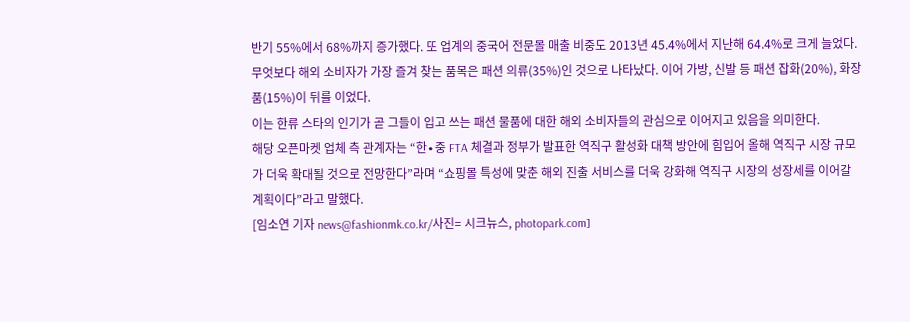반기 55%에서 68%까지 증가했다. 또 업계의 중국어 전문몰 매출 비중도 2013년 45.4%에서 지난해 64.4%로 크게 늘었다.
무엇보다 해외 소비자가 가장 즐겨 찾는 품목은 패션 의류(35%)인 것으로 나타났다. 이어 가방, 신발 등 패션 잡화(20%), 화장품(15%)이 뒤를 이었다.
이는 한류 스타의 인기가 곧 그들이 입고 쓰는 패션 물품에 대한 해외 소비자들의 관심으로 이어지고 있음을 의미한다.
해당 오픈마켓 업체 측 관계자는 “한∙중 FTA 체결과 정부가 발표한 역직구 활성화 대책 방안에 힘입어 올해 역직구 시장 규모가 더욱 확대될 것으로 전망한다”라며 “쇼핑몰 특성에 맞춘 해외 진출 서비스를 더욱 강화해 역직구 시장의 성장세를 이어갈 계획이다”라고 말했다.
[임소연 기자 news@fashionmk.co.kr/사진= 시크뉴스, photopark.com]